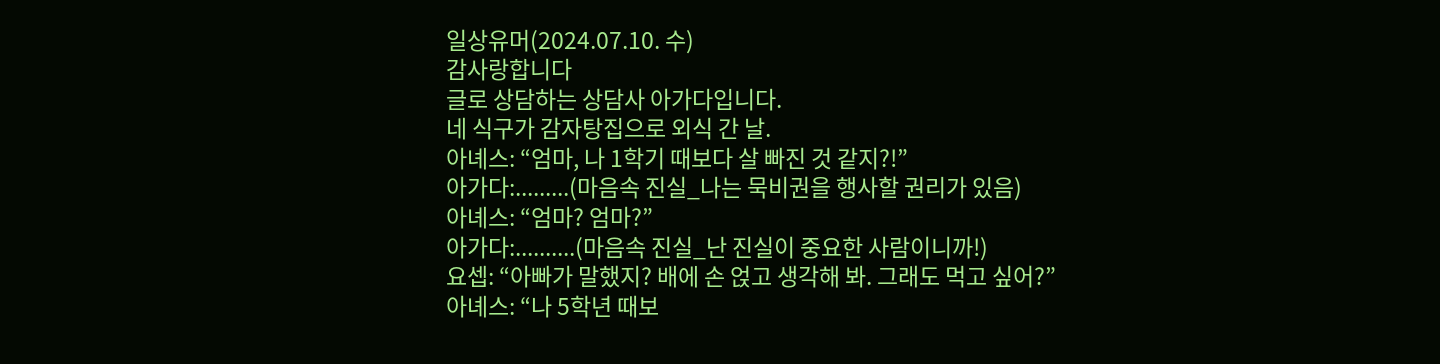일상유머(2024.07.10. 수)
감사랑합니다
글로 상담하는 상담사 아가다입니다.
네 식구가 감자탕집으로 외식 간 날.
아녜스: “엄마, 나 1학기 때보다 살 빠진 것 같지?!”
아가다:.........(마음속 진실_나는 묵비권을 행사할 권리가 있음)
아녜스: “엄마? 엄마?”
아가다:..........(마음속 진실_난 진실이 중요한 사람이니까!)
요셉: “아빠가 말했지? 배에 손 얹고 생각해 봐. 그래도 먹고 싶어?”
아녜스: “나 5학년 때보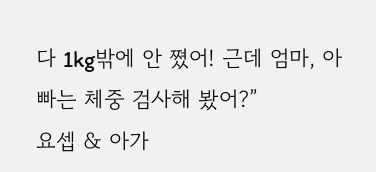다 1kg밖에 안 쪘어! 근데 엄마, 아빠는 체중 검사해 봤어?”
요셉 & 아가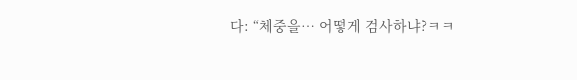다: “체중을… 어떻게 검사하냐?ㅋㅋ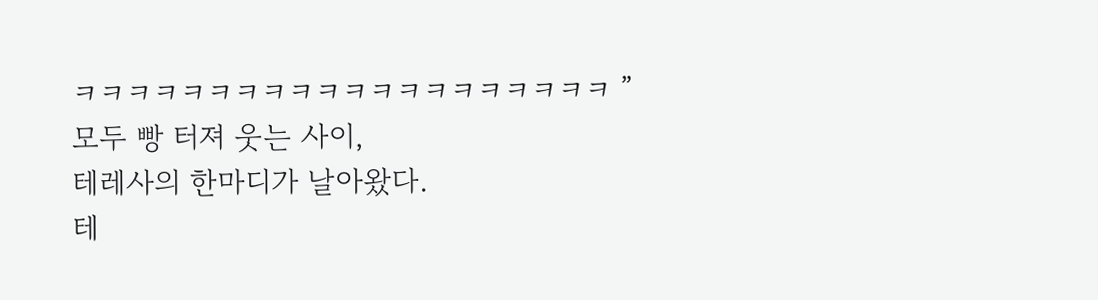ㅋㅋㅋㅋㅋㅋㅋㅋㅋㅋㅋㅋㅋㅋㅋㅋㅋㅋㅋㅋ ”
모두 빵 터져 웃는 사이,
테레사의 한마디가 날아왔다.
테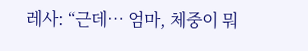레사: “근데… 엄마, 체중이 뭐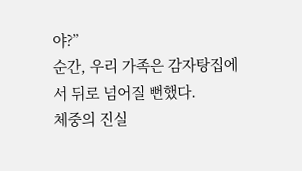야?”
순간, 우리 가족은 감자탕집에서 뒤로 넘어질 뻔했다.
체중의 진실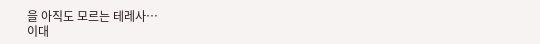을 아직도 모르는 테레사…
이대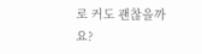로 커도 괜찮을까요?